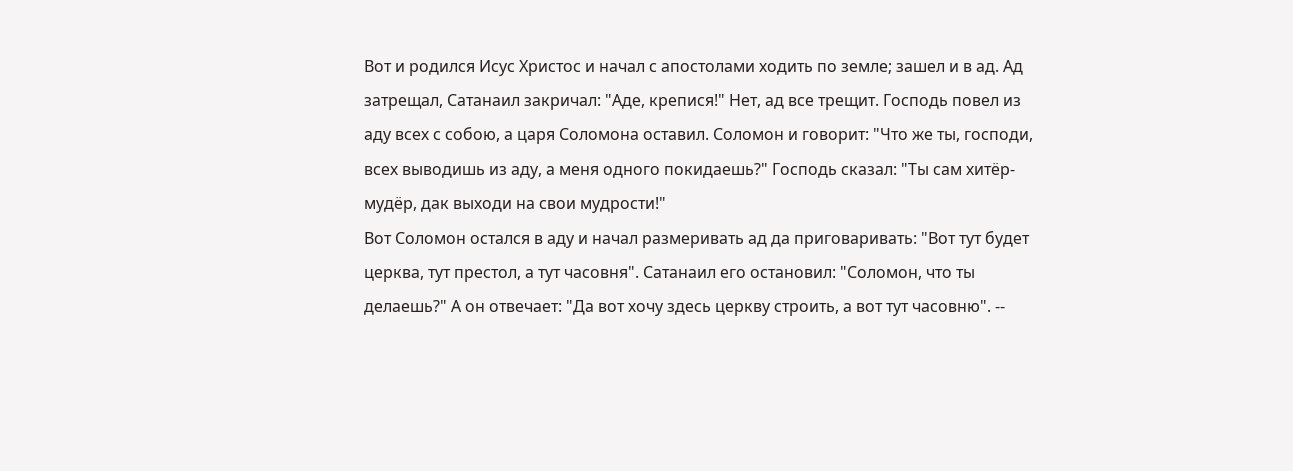Вот и родился Исус Христос и начал с апостолами ходить по земле; зашел и в ад. Ад затрещал, Сатанаил закричал: "Аде, крепися!" Нет, ад все трещит. Господь повел из аду всех с собою, а царя Соломона оставил. Соломон и говорит: "Что же ты, господи, всех выводишь из аду, а меня одного покидаешь?" Господь сказал: "Ты сам хитёр-мудёр, дак выходи на свои мудрости!"
Вот Соломон остался в аду и начал размеривать ад да приговаривать: "Вот тут будет церква, тут престол, а тут часовня". Сатанаил его остановил: "Соломон, что ты делаешь?" А он отвечает: "Да вот хочу здесь церкву строить, а вот тут часовню". --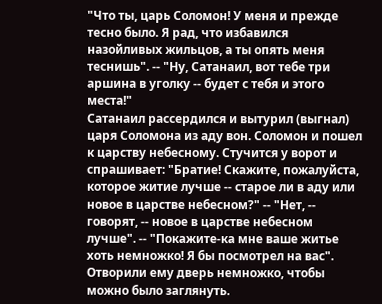"Что ты, царь Соломон! У меня и прежде тесно было. Я рад, что избавился назойливых жильцов, а ты опять меня теснишь". -- "Ну, Сатанаил, вот тебе три аршина в уголку -- будет с тебя и этого места!"
Сатанаил рассердился и вытурил (выгнал) царя Соломона из аду вон. Соломон и пошел к царству небесному. Стучится у ворот и спрашивает: "Братие! Скажите, пожалуйста, которое житие лучше -- старое ли в аду или новое в царстве небесном?" -- "Нет, -- говорят, -- новое в царстве небесном лучше". -- "Покажите-ка мне ваше житье хоть немножко! Я бы посмотрел на вас". Отворили ему дверь немножко, чтобы можно было заглянуть.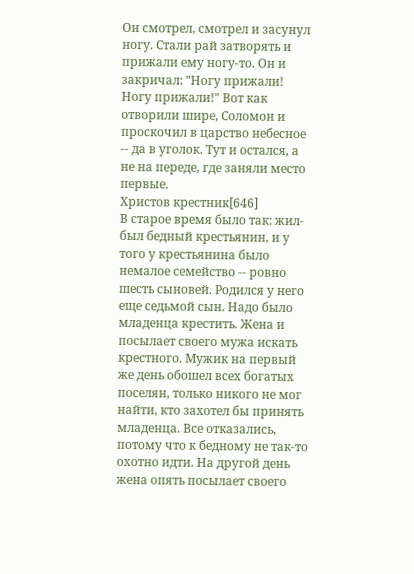Он смотрел, смотрел и засунул ногу. Стали рай затворять и прижали ему ногу-то. Он и закричал: "Ногу прижали! Ногу прижали!" Вот как отворили шире, Соломон и проскочил в царство небесное -- да в уголок. Тут и остался, а не на переде, где заняли место первые.
Христов крестник[646]
В старое время было так: жил-был бедный крестьянин, и у того у крестьянина было немалое семейство -- ровно шесть сыновей. Родился у него еще седьмой сын. Надо было младенца крестить. Жена и посылает своего мужа искать крестного. Мужик на первый же день обошел всех богатых поселян, только никого не мог найти, кто захотел бы принять младенца. Все отказались, потому что к бедному не так-то охотно идти. На другой день жена опять посылает своего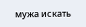мужа искать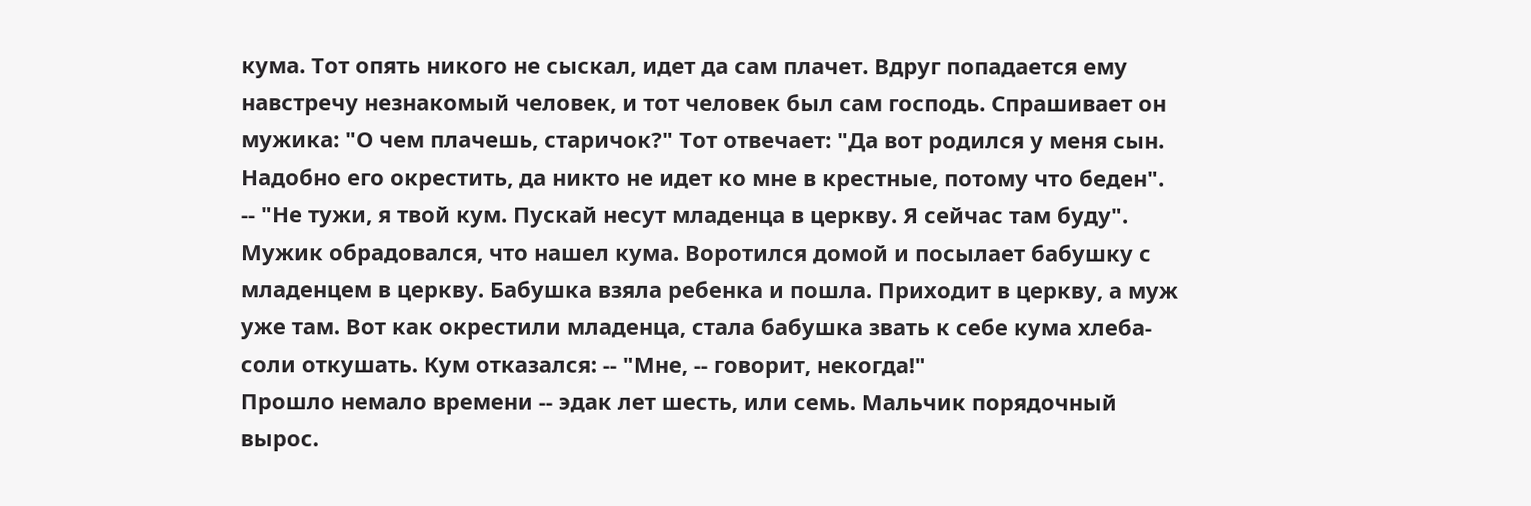кума. Тот опять никого не сыскал, идет да сам плачет. Вдруг попадается ему навстречу незнакомый человек, и тот человек был сам господь. Спрашивает он мужика: "О чем плачешь, старичок?" Тот отвечает: "Да вот родился у меня сын. Надобно его окрестить, да никто не идет ко мне в крестные, потому что беден". -- "Не тужи, я твой кум. Пускай несут младенца в церкву. Я сейчас там буду". Мужик обрадовался, что нашел кума. Воротился домой и посылает бабушку с младенцем в церкву. Бабушка взяла ребенка и пошла. Приходит в церкву, а муж уже там. Вот как окрестили младенца, стала бабушка звать к себе кума хлеба-соли откушать. Кум отказался: -- "Мне, -- говорит, некогда!"
Прошло немало времени -- эдак лет шесть, или семь. Мальчик порядочный вырос.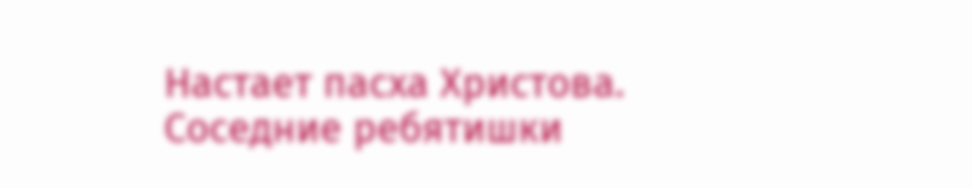Настает пасха Христова. Соседние ребятишки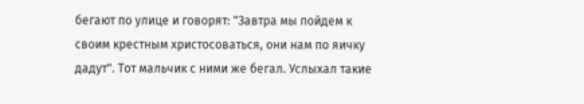бегают по улице и говорят: "Завтра мы пойдем к своим крестным христосоваться, они нам по яичку дадут". Тот мальчик с ними же бегал. Услыхал такие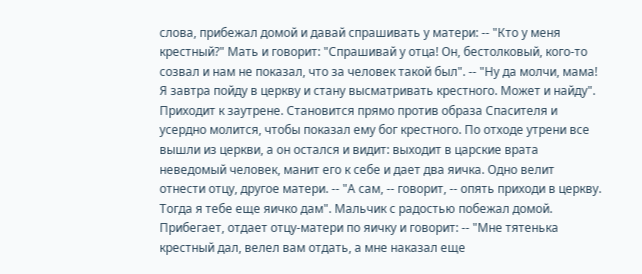слова, прибежал домой и давай спрашивать у матери: -- "Кто у меня крестный?" Мать и говорит: "Спрашивай у отца! Он, бестолковый, кого-то созвал и нам не показал, что за человек такой был". -- "Ну да молчи, мама! Я завтра пойду в церкву и стану высматривать крестного. Может и найду".
Приходит к заутрене. Становится прямо против образа Спасителя и усердно молится, чтобы показал ему бог крестного. По отходе утрени все вышли из церкви, а он остался и видит: выходит в царские врата неведомый человек, манит его к себе и дает два яичка. Одно велит отнести отцу, другое матери. -- "А сам, -- говорит, -- опять приходи в церкву. Тогда я тебе еще яичко дам". Мальчик с радостью побежал домой. Прибегает, отдает отцу-матери по яичку и говорит: -- "Мне тятенька крестный дал, велел вам отдать, а мне наказал еще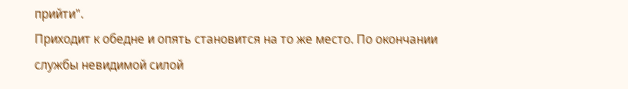прийти".
Приходит к обедне и опять становится на то же место. По окончании службы невидимой силой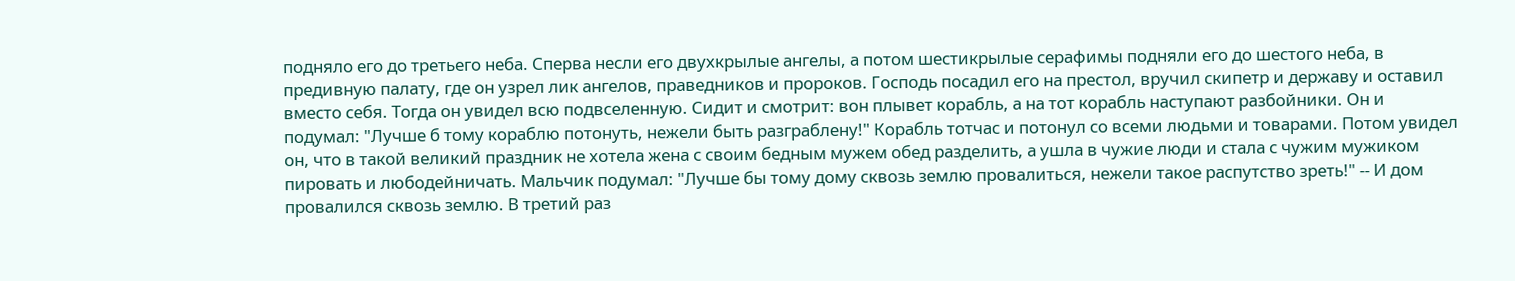подняло его до третьего неба. Сперва несли его двухкрылые ангелы, а потом шестикрылые серафимы подняли его до шестого неба, в предивную палату, где он узрел лик ангелов, праведников и пророков. Господь посадил его на престол, вручил скипетр и державу и оставил вместо себя. Тогда он увидел всю подвселенную. Сидит и смотрит: вон плывет корабль, а на тот корабль наступают разбойники. Он и подумал: "Лучше б тому кораблю потонуть, нежели быть разграблену!" Корабль тотчас и потонул со всеми людьми и товарами. Потом увидел он, что в такой великий праздник не хотела жена с своим бедным мужем обед разделить, а ушла в чужие люди и стала с чужим мужиком пировать и любодейничать. Мальчик подумал: "Лучше бы тому дому сквозь землю провалиться, нежели такое распутство зреть!" -- И дом провалился сквозь землю. В третий раз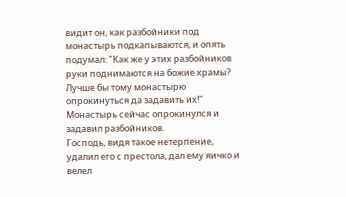видит он, как разбойники под монастырь подкапываются, и опять подумал: "Как же у этих разбойников руки поднимаются на божие храмы? Лучше бы тому монастырю опрокинуться да задавить их!" Монастырь сейчас опрокинулся и задавил разбойников.
Господь, видя такое нетерпение, удалил его с престола, дал ему яичко и велел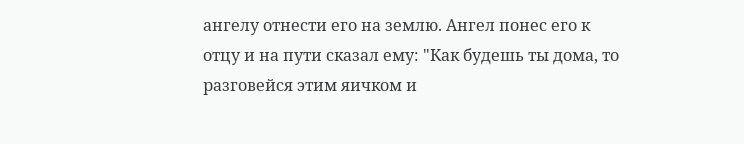ангелу отнести его на землю. Ангел понес его к отцу и на пути сказал ему: "Как будешь ты дома, то разговейся этим яичком и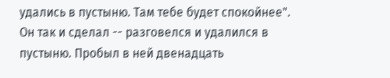удались в пустыню. Там тебе будет спокойнее". Он так и сделал -- разговелся и удалился в пустыню. Пробыл в ней двенадцать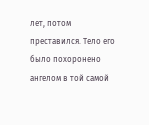лет, потом преставился. Тело его было похоронено ангелом в той самой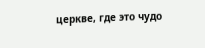церкве, где это чудо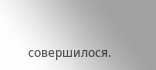совершилося.